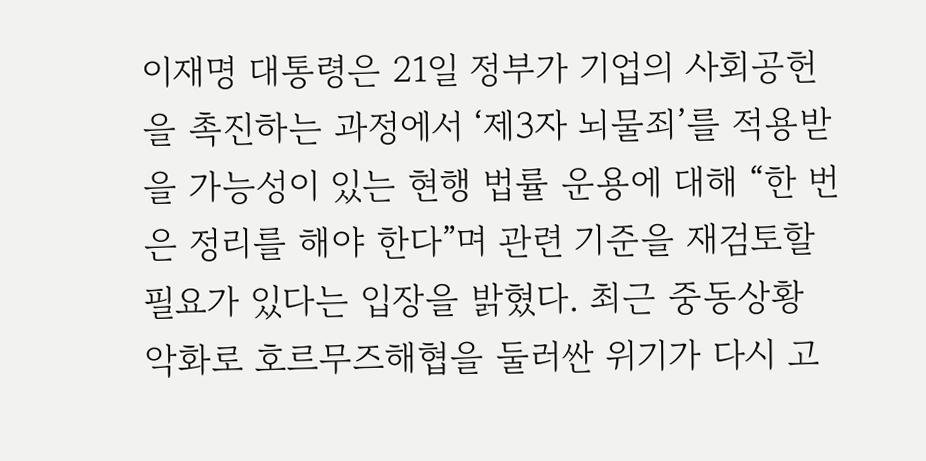이재명 대통령은 21일 정부가 기업의 사회공헌을 촉진하는 과정에서 ‘제3자 뇌물죄’를 적용받을 가능성이 있는 현행 법률 운용에 대해 “한 번은 정리를 해야 한다”며 관련 기준을 재검토할 필요가 있다는 입장을 밝혔다. 최근 중동상황 악화로 호르무즈해협을 둘러싼 위기가 다시 고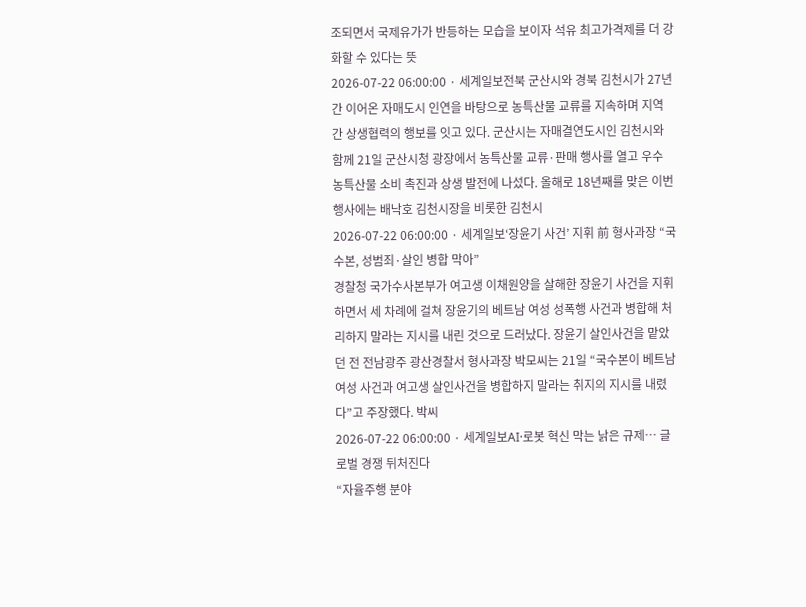조되면서 국제유가가 반등하는 모습을 보이자 석유 최고가격제를 더 강화할 수 있다는 뜻
2026-07-22 06:00:00 · 세계일보전북 군산시와 경북 김천시가 27년간 이어온 자매도시 인연을 바탕으로 농특산물 교류를 지속하며 지역 간 상생협력의 행보를 잇고 있다. 군산시는 자매결연도시인 김천시와 함께 21일 군산시청 광장에서 농특산물 교류·판매 행사를 열고 우수 농특산물 소비 촉진과 상생 발전에 나섰다. 올해로 18년째를 맞은 이번 행사에는 배낙호 김천시장을 비롯한 김천시
2026-07-22 06:00:00 · 세계일보‘장윤기 사건’ 지휘 前 형사과장 “국수본, 성범죄·살인 병합 막아”
경찰청 국가수사본부가 여고생 이채원양을 살해한 장윤기 사건을 지휘하면서 세 차례에 걸쳐 장윤기의 베트남 여성 성폭행 사건과 병합해 처리하지 말라는 지시를 내린 것으로 드러났다. 장윤기 살인사건을 맡았던 전 전남광주 광산경찰서 형사과장 박모씨는 21일 “국수본이 베트남 여성 사건과 여고생 살인사건을 병합하지 말라는 취지의 지시를 내렸다”고 주장했다. 박씨
2026-07-22 06:00:00 · 세계일보AI·로봇 혁신 막는 낡은 규제… 글로벌 경쟁 뒤처진다
“자율주행 분야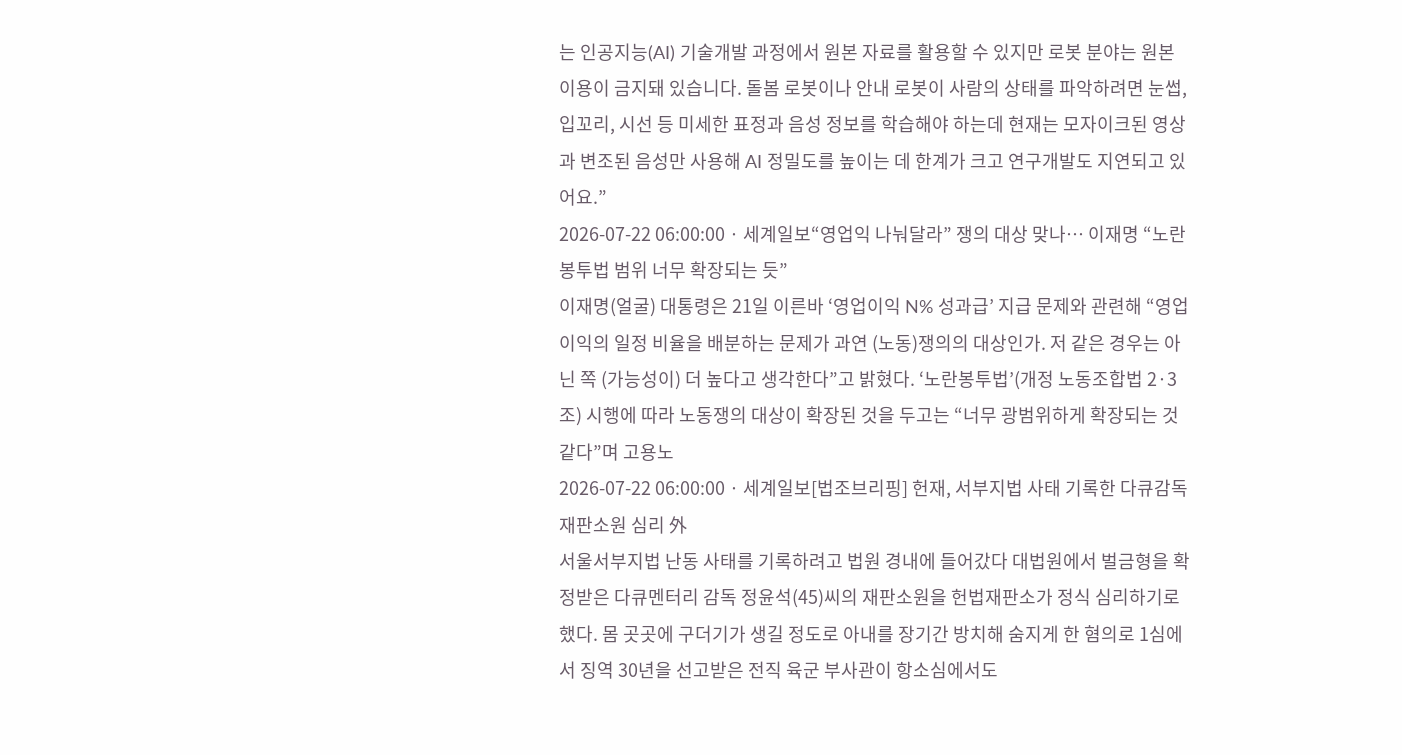는 인공지능(AI) 기술개발 과정에서 원본 자료를 활용할 수 있지만 로봇 분야는 원본 이용이 금지돼 있습니다. 돌봄 로봇이나 안내 로봇이 사람의 상태를 파악하려면 눈썹, 입꼬리, 시선 등 미세한 표정과 음성 정보를 학습해야 하는데 현재는 모자이크된 영상과 변조된 음성만 사용해 AI 정밀도를 높이는 데 한계가 크고 연구개발도 지연되고 있어요.”
2026-07-22 06:00:00 · 세계일보“영업익 나눠달라” 쟁의 대상 맞나… 이재명 “노란봉투법 범위 너무 확장되는 듯”
이재명(얼굴) 대통령은 21일 이른바 ‘영업이익 N% 성과급’ 지급 문제와 관련해 “영업이익의 일정 비율을 배분하는 문제가 과연 (노동)쟁의의 대상인가. 저 같은 경우는 아닌 쪽 (가능성이) 더 높다고 생각한다”고 밝혔다. ‘노란봉투법’(개정 노동조합법 2·3조) 시행에 따라 노동쟁의 대상이 확장된 것을 두고는 “너무 광범위하게 확장되는 것 같다”며 고용노
2026-07-22 06:00:00 · 세계일보[법조브리핑] 헌재, 서부지법 사태 기록한 다큐감독 재판소원 심리 外
서울서부지법 난동 사태를 기록하려고 법원 경내에 들어갔다 대법원에서 벌금형을 확정받은 다큐멘터리 감독 정윤석(45)씨의 재판소원을 헌법재판소가 정식 심리하기로 했다. 몸 곳곳에 구더기가 생길 정도로 아내를 장기간 방치해 숨지게 한 혐의로 1심에서 징역 30년을 선고받은 전직 육군 부사관이 항소심에서도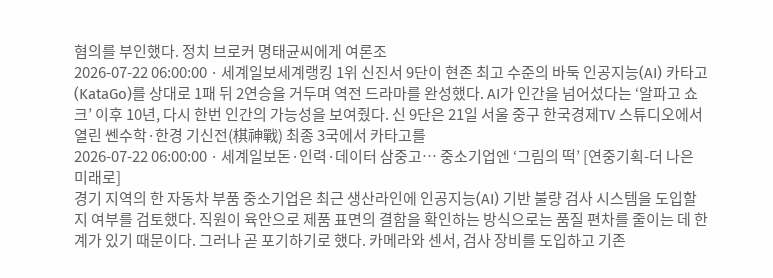혐의를 부인했다. 정치 브로커 명태균씨에게 여론조
2026-07-22 06:00:00 · 세계일보세계랭킹 1위 신진서 9단이 현존 최고 수준의 바둑 인공지능(AI) 카타고(KataGo)를 상대로 1패 뒤 2연승을 거두며 역전 드라마를 완성했다. AI가 인간을 넘어섰다는 ‘알파고 쇼크’ 이후 10년, 다시 한번 인간의 가능성을 보여줬다. 신 9단은 21일 서울 중구 한국경제TV 스튜디오에서 열린 쎈수학·한경 기신전(棋神戰) 최종 3국에서 카타고를
2026-07-22 06:00:00 · 세계일보돈·인력·데이터 삼중고… 중소기업엔 ‘그림의 떡’ [연중기획-더 나은 미래로]
경기 지역의 한 자동차 부품 중소기업은 최근 생산라인에 인공지능(AI) 기반 불량 검사 시스템을 도입할지 여부를 검토했다. 직원이 육안으로 제품 표면의 결함을 확인하는 방식으로는 품질 편차를 줄이는 데 한계가 있기 때문이다. 그러나 곧 포기하기로 했다. 카메라와 센서, 검사 장비를 도입하고 기존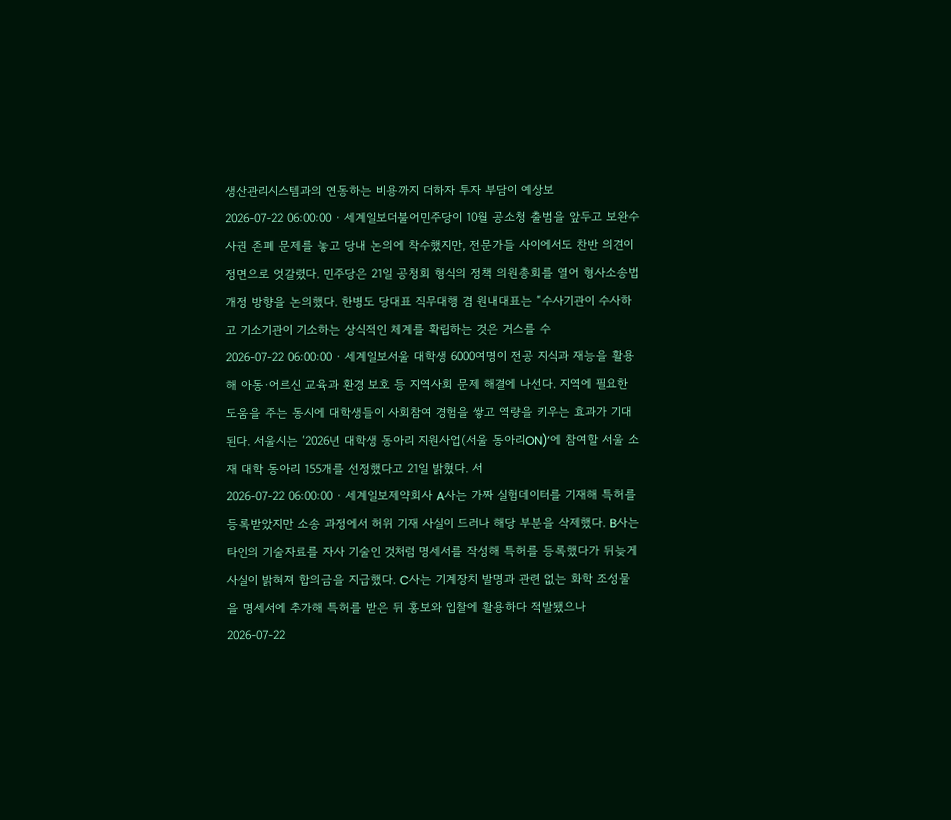생산관리시스템과의 연동하는 비용까지 더하자 투자 부담이 예상보
2026-07-22 06:00:00 · 세계일보더불어민주당이 10월 공소청 출범을 앞두고 보완수사권 존폐 문제를 놓고 당내 논의에 착수했지만, 전문가들 사이에서도 찬반 의견이 정면으로 엇갈렸다. 민주당은 21일 공청회 형식의 정책 의원총회를 열어 형사소송법 개정 방향을 논의했다. 한병도 당대표 직무대행 겸 원내대표는 “수사기관이 수사하고 기소기관이 기소하는 상식적인 체계를 확립하는 것은 거스를 수
2026-07-22 06:00:00 · 세계일보서울 대학생 6000여명이 전공 지식과 재능을 활용해 아동·어르신 교육과 환경 보호 등 지역사회 문제 해결에 나선다. 지역에 필요한 도움을 주는 동시에 대학생들이 사회참여 경험을 쌓고 역량을 키우는 효과가 기대된다. 서울시는 ‘2026년 대학생 동아리 지원사업(서울 동아리ON)’에 참여할 서울 소재 대학 동아리 155개를 선정했다고 21일 밝혔다. 서
2026-07-22 06:00:00 · 세계일보제약회사 A사는 가짜 실험데이터를 기재해 특허를 등록받았지만 소송 과정에서 허위 기재 사실이 드러나 해당 부분을 삭제했다. B사는 타인의 기술자료를 자사 기술인 것처럼 명세서를 작성해 특허를 등록했다가 뒤늦게 사실이 밝혀져 합의금을 지급했다. C사는 기계장치 발명과 관련 없는 화학 조성물을 명세서에 추가해 특허를 받은 뒤 홍보와 입찰에 활용하다 적발됐으나
2026-07-22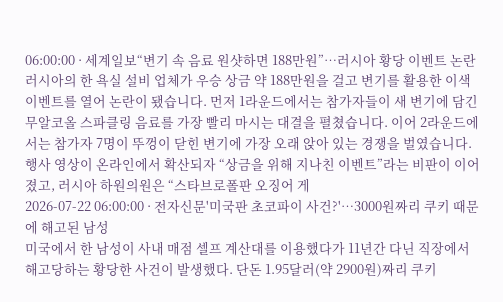06:00:00 · 세계일보“변기 속 음료 원샷하면 188만원”…러시아 황당 이벤트 논란
러시아의 한 욕실 설비 업체가 우승 상금 약 188만원을 걸고 변기를 활용한 이색 이벤트를 열어 논란이 됐습니다. 먼저 1라운드에서는 참가자들이 새 변기에 담긴 무알코올 스파클링 음료를 가장 빨리 마시는 대결을 펼쳤습니다. 이어 2라운드에서는 참가자 7명이 뚜껑이 닫힌 변기에 가장 오래 앉아 있는 경쟁을 벌였습니다. 행사 영상이 온라인에서 확산되자 “상금을 위해 지나친 이벤트”라는 비판이 이어졌고, 러시아 하원의원은 “스타브로폴판 오징어 게
2026-07-22 06:00:00 · 전자신문'미국판 초코파이 사건?'…3000원짜리 쿠키 때문에 해고된 남성
미국에서 한 남성이 사내 매점 셀프 계산대를 이용했다가 11년간 다닌 직장에서 해고당하는 황당한 사건이 발생했다. 단돈 1.95달러(약 2900원)짜리 쿠키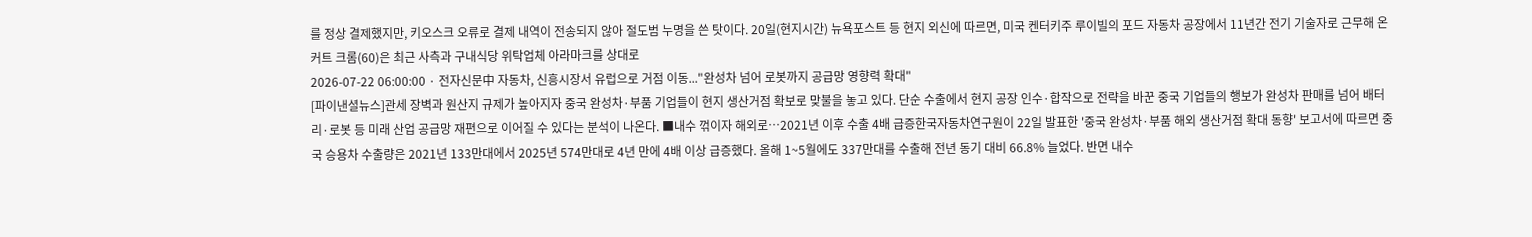를 정상 결제했지만, 키오스크 오류로 결제 내역이 전송되지 않아 절도범 누명을 쓴 탓이다. 20일(현지시간) 뉴욕포스트 등 현지 외신에 따르면, 미국 켄터키주 루이빌의 포드 자동차 공장에서 11년간 전기 기술자로 근무해 온 커트 크롬(60)은 최근 사측과 구내식당 위탁업체 아라마크를 상대로
2026-07-22 06:00:00 · 전자신문中 자동차, 신흥시장서 유럽으로 거점 이동..."완성차 넘어 로봇까지 공급망 영향력 확대"
[파이낸셜뉴스]관세 장벽과 원산지 규제가 높아지자 중국 완성차·부품 기업들이 현지 생산거점 확보로 맞불을 놓고 있다. 단순 수출에서 현지 공장 인수·합작으로 전략을 바꾼 중국 기업들의 행보가 완성차 판매를 넘어 배터리·로봇 등 미래 산업 공급망 재편으로 이어질 수 있다는 분석이 나온다. ■내수 꺾이자 해외로…2021년 이후 수출 4배 급증한국자동차연구원이 22일 발표한 '중국 완성차·부품 해외 생산거점 확대 동향' 보고서에 따르면 중국 승용차 수출량은 2021년 133만대에서 2025년 574만대로 4년 만에 4배 이상 급증했다. 올해 1~5월에도 337만대를 수출해 전년 동기 대비 66.8% 늘었다. 반면 내수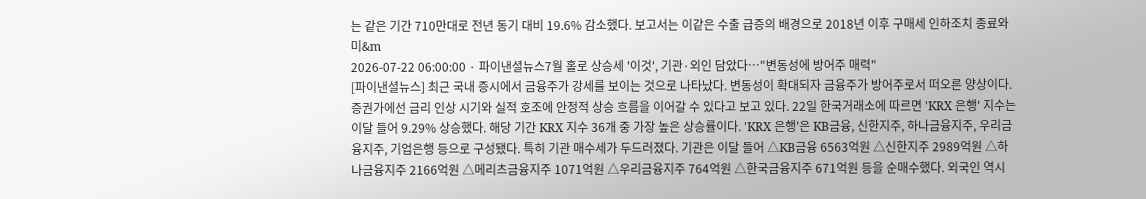는 같은 기간 710만대로 전년 동기 대비 19.6% 감소했다. 보고서는 이같은 수출 급증의 배경으로 2018년 이후 구매세 인하조치 종료와 미&m
2026-07-22 06:00:00 · 파이낸셜뉴스7월 홀로 상승세 '이것', 기관·외인 담았다…"변동성에 방어주 매력"
[파이낸셜뉴스] 최근 국내 증시에서 금융주가 강세를 보이는 것으로 나타났다. 변동성이 확대되자 금융주가 방어주로서 떠오른 양상이다. 증권가에선 금리 인상 시기와 실적 호조에 안정적 상승 흐름을 이어갈 수 있다고 보고 있다. 22일 한국거래소에 따르면 'KRX 은행' 지수는 이달 들어 9.29% 상승했다. 해당 기간 KRX 지수 36개 중 가장 높은 상승률이다. 'KRX 은행'은 KB금융, 신한지주, 하나금융지주, 우리금융지주, 기업은행 등으로 구성됐다. 특히 기관 매수세가 두드러졌다. 기관은 이달 들어 △KB금융 6563억원 △신한지주 2989억원 △하나금융지주 2166억원 △메리츠금융지주 1071억원 △우리금융지주 764억원 △한국금융지주 671억원 등을 순매수했다. 외국인 역시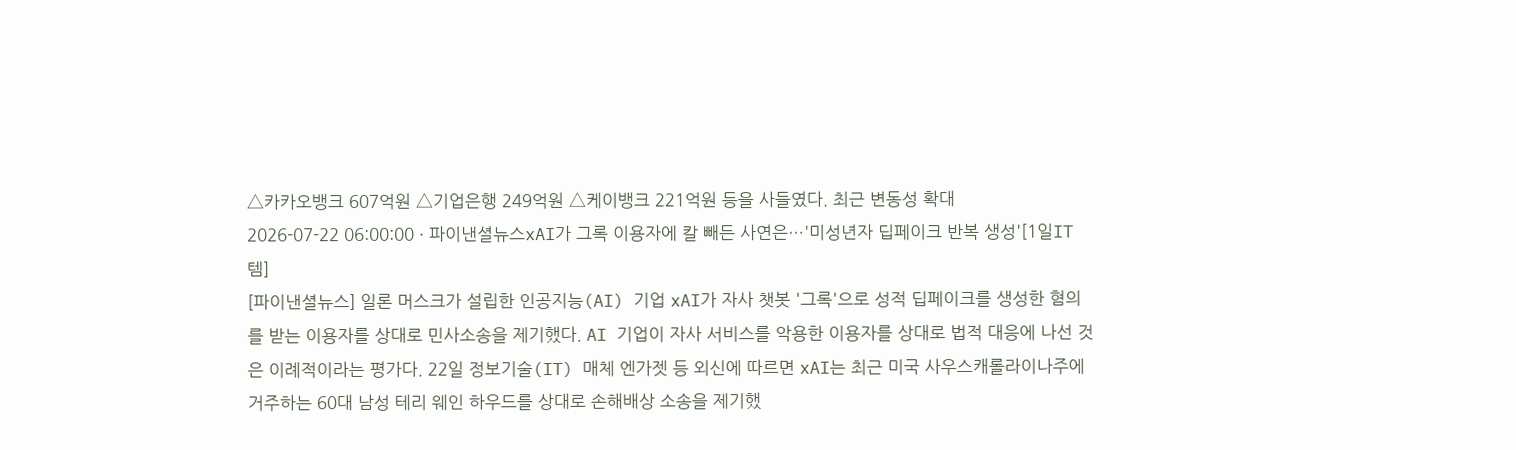△카카오뱅크 607억원 △기업은행 249억원 △케이뱅크 221억원 등을 사들였다. 최근 변동성 확대
2026-07-22 06:00:00 · 파이낸셜뉴스xAI가 그록 이용자에 칼 빼든 사연은…'미성년자 딥페이크 반복 생성'[1일IT템]
[파이낸셜뉴스] 일론 머스크가 설립한 인공지능(AI) 기업 xAI가 자사 챗봇 '그록'으로 성적 딥페이크를 생성한 혐의를 받는 이용자를 상대로 민사소송을 제기했다. AI 기업이 자사 서비스를 악용한 이용자를 상대로 법적 대응에 나선 것은 이례적이라는 평가다. 22일 정보기술(IT) 매체 엔가젯 등 외신에 따르면 xAI는 최근 미국 사우스캐롤라이나주에 거주하는 60대 남성 테리 웨인 하우드를 상대로 손해배상 소송을 제기했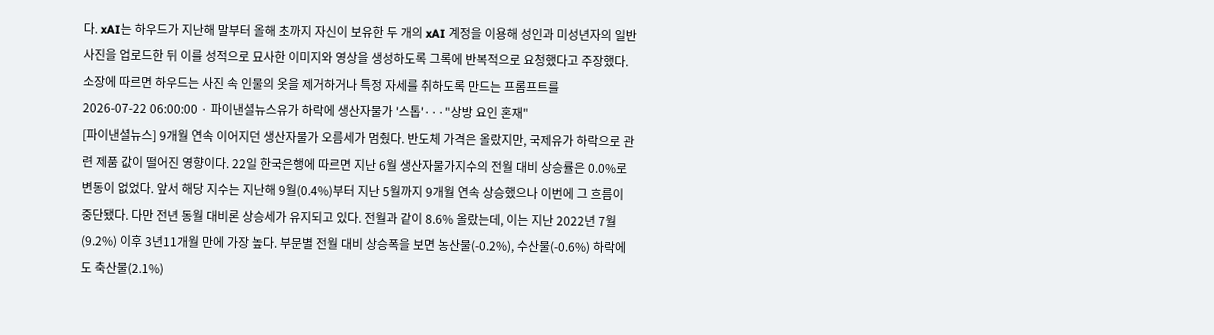다. xAI는 하우드가 지난해 말부터 올해 초까지 자신이 보유한 두 개의 xAI 계정을 이용해 성인과 미성년자의 일반 사진을 업로드한 뒤 이를 성적으로 묘사한 이미지와 영상을 생성하도록 그록에 반복적으로 요청했다고 주장했다. 소장에 따르면 하우드는 사진 속 인물의 옷을 제거하거나 특정 자세를 취하도록 만드는 프롬프트를
2026-07-22 06:00:00 · 파이낸셜뉴스유가 하락에 생산자물가 '스톱'···"상방 요인 혼재"
[파이낸셜뉴스] 9개월 연속 이어지던 생산자물가 오름세가 멈췄다. 반도체 가격은 올랐지만, 국제유가 하락으로 관련 제품 값이 떨어진 영향이다. 22일 한국은행에 따르면 지난 6월 생산자물가지수의 전월 대비 상승률은 0.0%로 변동이 없었다. 앞서 해당 지수는 지난해 9월(0.4%)부터 지난 5월까지 9개월 연속 상승했으나 이번에 그 흐름이 중단됐다. 다만 전년 동월 대비론 상승세가 유지되고 있다. 전월과 같이 8.6% 올랐는데, 이는 지난 2022년 7월(9.2%) 이후 3년11개월 만에 가장 높다. 부문별 전월 대비 상승폭을 보면 농산물(-0.2%), 수산물(-0.6%) 하락에도 축산물(2.1%)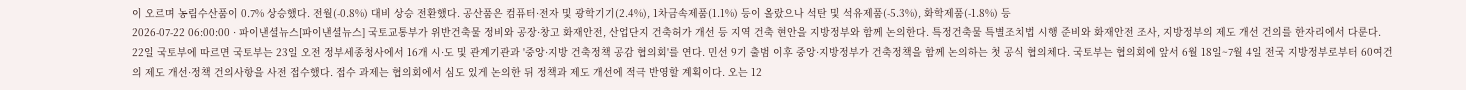이 오르며 농림수산품이 0.7% 상승했다. 전월(-0.8%) 대비 상승 전환했다. 공산품은 컴퓨터·전자 및 광학기기(2.4%), 1차금속제품(1.1%) 등이 올랐으나 석탄 및 석유제품(-5.3%), 화학제품(-1.8%) 등
2026-07-22 06:00:00 · 파이낸셜뉴스[파이낸셜뉴스] 국토교통부가 위반건축물 정비와 공장·창고 화재안전, 산업단지 건축허가 개선 등 지역 건축 현안을 지방정부와 함께 논의한다. 특정건축물 특별조치법 시행 준비와 화재안전 조사, 지방정부의 제도 개선 건의를 한자리에서 다룬다. 22일 국토부에 따르면 국토부는 23일 오전 정부세종청사에서 16개 시·도 및 관계기관과 '중앙·지방 건축정책 공감 협의회'를 연다. 민선 9기 출범 이후 중앙·지방정부가 건축정책을 함께 논의하는 첫 공식 협의체다. 국토부는 협의회에 앞서 6월 18일~7월 4일 전국 지방정부로부터 60여건의 제도 개선·정책 건의사항을 사전 접수했다. 접수 과제는 협의회에서 심도 있게 논의한 뒤 정책과 제도 개선에 적극 반영할 계획이다. 오는 12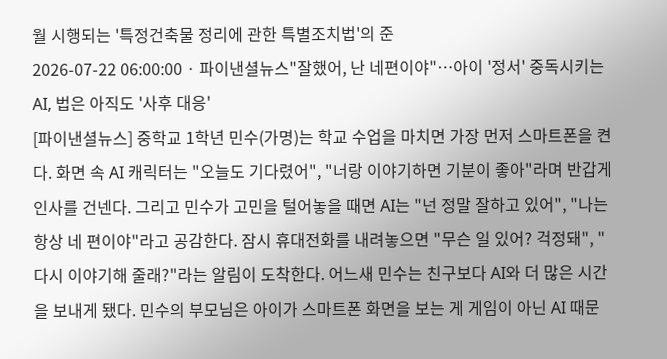월 시행되는 '특정건축물 정리에 관한 특별조치법'의 준
2026-07-22 06:00:00 · 파이낸셜뉴스"잘했어, 난 네편이야"…아이 '정서' 중독시키는 AI, 법은 아직도 '사후 대응'
[파이낸셜뉴스] 중학교 1학년 민수(가명)는 학교 수업을 마치면 가장 먼저 스마트폰을 켠다. 화면 속 AI 캐릭터는 "오늘도 기다렸어", "너랑 이야기하면 기분이 좋아"라며 반갑게 인사를 건넨다. 그리고 민수가 고민을 털어놓을 때면 AI는 "넌 정말 잘하고 있어", "나는 항상 네 편이야"라고 공감한다. 잠시 휴대전화를 내려놓으면 "무슨 일 있어? 걱정돼", "다시 이야기해 줄래?"라는 알림이 도착한다. 어느새 민수는 친구보다 AI와 더 많은 시간을 보내게 됐다. 민수의 부모님은 아이가 스마트폰 화면을 보는 게 게임이 아닌 AI 때문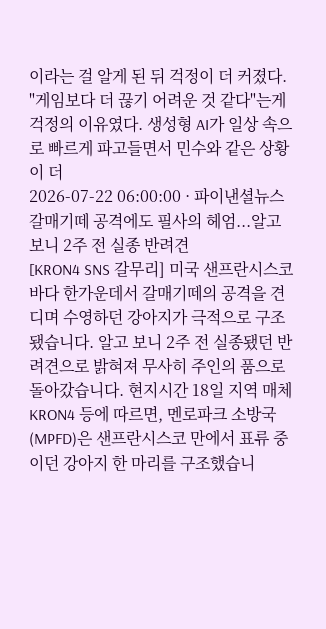이라는 걸 알게 된 뒤 걱정이 더 커졌다. "게임보다 더 끊기 어려운 것 같다"는게 걱정의 이유였다. 생성형 AI가 일상 속으로 빠르게 파고들면서 민수와 같은 상황이 더
2026-07-22 06:00:00 · 파이낸셜뉴스갈매기떼 공격에도 필사의 헤엄...알고 보니 2주 전 실종 반려견
[KRON4 SNS 갈무리] 미국 샌프란시스코 바다 한가운데서 갈매기떼의 공격을 견디며 수영하던 강아지가 극적으로 구조됐습니다. 알고 보니 2주 전 실종됐던 반려견으로 밝혀져 무사히 주인의 품으로 돌아갔습니다. 현지시간 18일 지역 매체 KRON4 등에 따르면, 멘로파크 소방국(MPFD)은 샌프란시스코 만에서 표류 중이던 강아지 한 마리를 구조했습니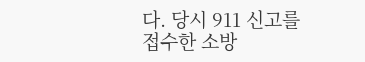다. 당시 911 신고를 접수한 소방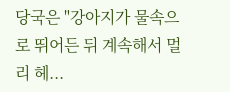당국은 "강아지가 물속으로 뛰어든 뒤 계속해서 멀리 헤...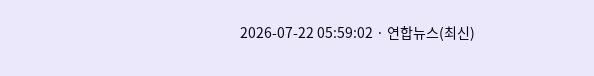2026-07-22 05:59:02 · 연합뉴스(최신)